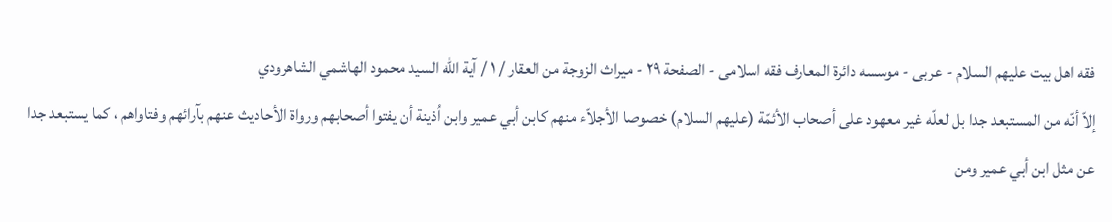فقه اهل بیت علیهم السلام - عربی - موسسه دائرة المعارف فقه اسلامی - الصفحة ٢٩ - ميراث الزوجة من العقار / ١ / آية اللّه السيد محمود الهاشمي الشاهرودي
إلاّ أنّه من المستبعد جدا بل لعلّه غير معهود على أصحاب الأئمّة (عليهم السلام) خصوصا الأجلاّء منهم كابن أبي عمير وابن اُذينة أن يفتوا أصحابهم ورواة الأحاديث عنهم بآرائهم وفتاواهم ، كما يستبعد جدا عن مثل ابن أبي عمير ومن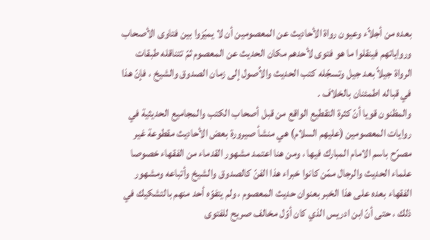بعده من أجلاّء وعيون رواة الأحاديث عن المعصومين أن لا يميّزوا بين فتاوى الأصحاب ورواياتهم فينقلوا ما هو فتوى لأحدهم مكان الحديث عن المعصوم ثمّ تتناقله طبقات الرواة جيلاً بعد جيل وتسجّله كتب الحديث والاُصول إلى زمان الصدوق والشيخ ، فإنّ هذا في قباله اطمئنان بالخلاف .
والمظنون قويا أنّ كثرة التقطيع الواقع من قبل أصحاب الكتب والمجاميع الحديثية في روايات المعصومين (عليهم السلام) هي منشأ صيرورة بعض الأحاديث مقطوعة غير مصرّح باسم الامام المبارك فيها ، ومن هنا اعتمد مشهور القدماء من الفقهاء خصوصا علماء الحديث والرجال ممّن كانوا خبراء هذا الفنّ كالصدوق والشيخ وأتباعه ومشهور الفقهاء بعده على هذا الخبر بعنوان حديث المعصوم ، ولم يتفوّه أحد منهم بالتشكيك في ذلك ، حتى أنّ ابن ادريس الذي كان أوّل مخالف صريح للفتوى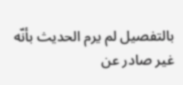بالتفصيل لم يرم الحديث بأنّه غير صادر عن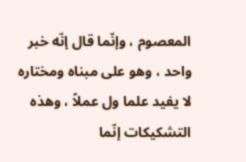المعصوم ، وإنّما قال إنّه خبر واحد ، وهو على مبناه ومختاره لا يفيد علما ول عملاً ، وهذه التشكيكات إنّما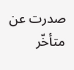صدرت عن متأخّر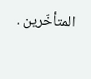المتأخّرين .